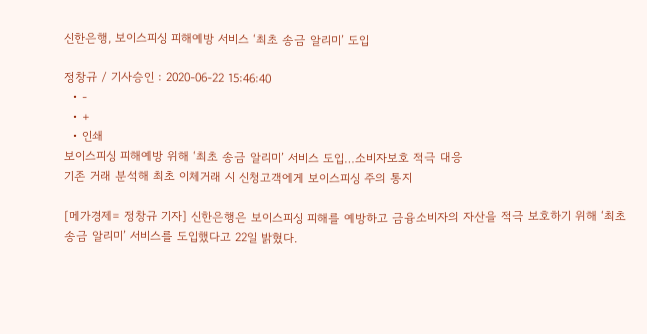신한은행, 보이스피싱 피해예방 서비스 ‘최초 송금 알리미’ 도입

정창규 / 기사승인 : 2020-06-22 15:46:40
  • -
  • +
  • 인쇄
보이스피싱 피해예방 위해 ‘최초 송금 알리미’ 서비스 도입…소비자보호 적극 대응
기존 거래 분석해 최초 이체거래 시 신청고객에게 보이스피싱 주의 통지

[메가경제= 정창규 기자] 신한은행은 보이스피싱 피해를 예방하고 금융소비자의 자산을 적극 보호하기 위해 ‘최초 송금 알리미’ 서비스를 도입했다고 22일 밝혔다.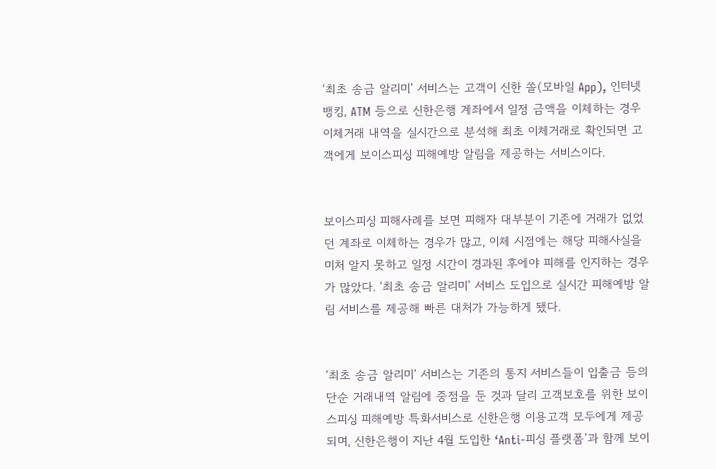‘최초 송금 알리미’ 서비스는 고객이 신한 쏠(모바일 App), 인터넷뱅킹, ATM 등으로 신한은행 계좌에서 일정 금액을 이체하는 경우 이체거래 내역을 실시간으로 분석해 최초 이체거래로 확인되면 고객에게 보이스피싱 피해예방 알림을 제공하는 서비스이다.


보이스피싱 피해사례를 보면 피해자 대부분이 기존에 거래가 없었던 계좌로 이체하는 경우가 많고, 이체 시점에는 해당 피해사실을 미처 알지 못하고 일정 시간이 경과된 후에야 피해를 인지하는 경우가 많았다. ‘최초 송금 알리미’ 서비스 도입으로 실시간 피해예방 알림 서비스를 제공해 빠른 대처가 가능하게 됐다.


‘최초 송금 알리미’ 서비스는 기존의 통지 서비스들이 입출금 등의 단순 거래내역 알림에 중점을 둔 것과 달리 고객보호를 위한 보이스피싱 피해예방 특화서비스로 신한은행 이용고객 모두에게 제공되며, 신한은행이 지난 4월 도입한 ‘Anti-피싱 플랫폼’과 함께 보이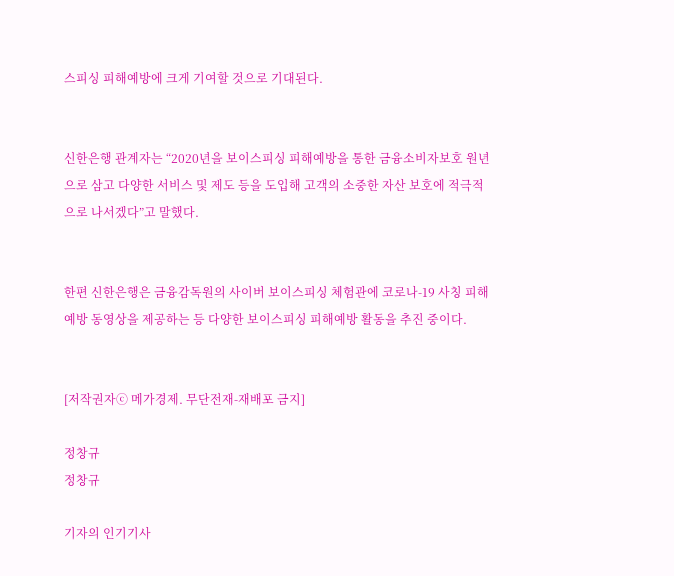스피싱 피해예방에 크게 기여할 것으로 기대된다.


신한은행 관계자는 “2020년을 보이스피싱 피해예방을 통한 금융소비자보호 원년으로 삼고 다양한 서비스 및 제도 등을 도입해 고객의 소중한 자산 보호에 적극적으로 나서겠다”고 말했다.


한편 신한은행은 금융감독원의 사이버 보이스피싱 체험관에 코로나-19 사칭 피해예방 동영상을 제공하는 등 다양한 보이스피싱 피해예방 활동을 추진 중이다.


[저작권자ⓒ 메가경제. 무단전재-재배포 금지]

정창규
정창규

기자의 인기기사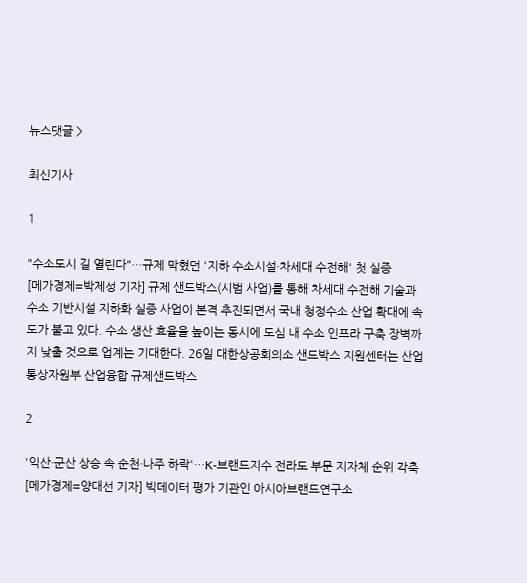뉴스댓글 >

최신기사

1

"수소도시 길 열린다"…규제 막혔던 '지하 수소시설·차세대 수전해' 첫 실증
[메가경제=박제성 기자] 규제 샌드박스(시범 사업)를 통해 차세대 수전해 기술과 수소 기반시설 지하화 실증 사업이 본격 추진되면서 국내 청정수소 산업 확대에 속도가 붙고 있다. 수소 생산 효율을 높이는 동시에 도심 내 수소 인프라 구축 장벽까지 낮출 것으로 업계는 기대한다. 26일 대한상공회의소 샌드박스 지원센터는 산업통상자원부 산업융합 규제샌드박스

2

'익산·군산 상승 속 순천·나주 하락'…K-브랜드지수 전라도 부문 지자체 순위 각축
[메가경제=양대선 기자] 빅데이터 평가 기관인 아시아브랜드연구소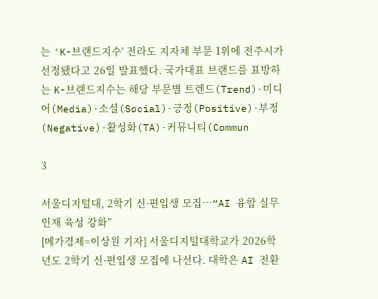는 'K-브랜드지수' 전라도 지자체 부문 1위에 전주시가 선정됐다고 26일 발표했다. 국가대표 브랜드를 표방하는 K-브랜드지수는 해당 부문별 트렌드(Trend)·미디어(Media)·소셜(Social)·긍정(Positive)·부정(Negative)·활성화(TA)·커뮤니티(Commun

3

서울디지털대, 2학기 신·편입생 모집…“AI 융합 실무인재 육성 강화”
[메가경제=이상원 기자] 서울디지털대학교가 2026학년도 2학기 신·편입생 모집에 나선다. 대학은 AI 전환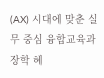(AX) 시대에 맞춘 실무 중심 융합교육과 장학 혜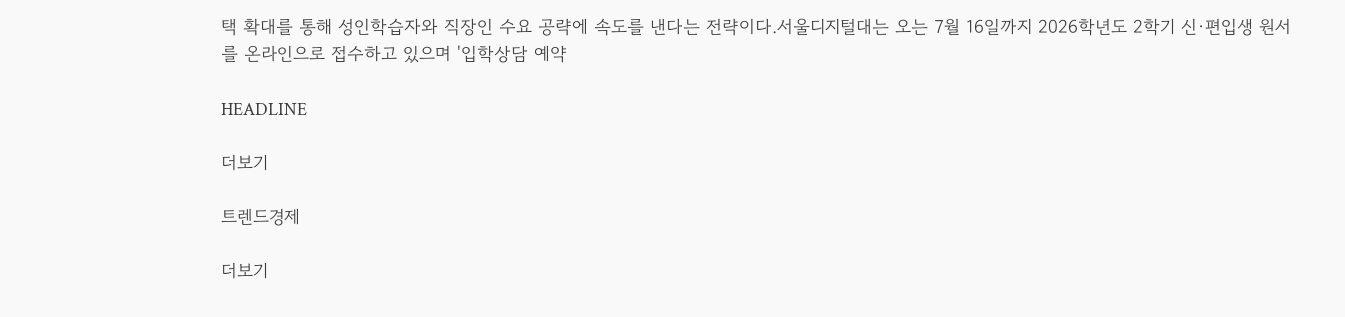택 확대를 통해 성인학습자와 직장인 수요 공략에 속도를 낸다는 전략이다.서울디지털대는 오는 7월 16일까지 2026학년도 2학기 신·편입생 원서를 온라인으로 접수하고 있으며 '입학상담 예약

HEADLINE

더보기

트렌드경제

더보기